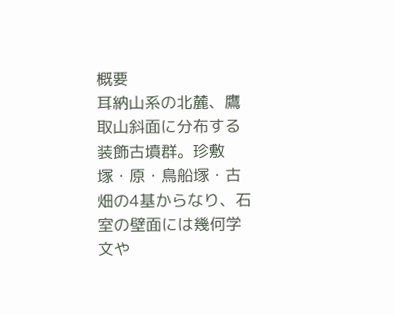概要
耳納山系の北麓、鷹取山斜面に分布する装飾古墳群。珍敷塚・原・鳥船塚・古畑の4基からなり、石室の壁面には幾何学文や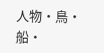人物・鳥・船・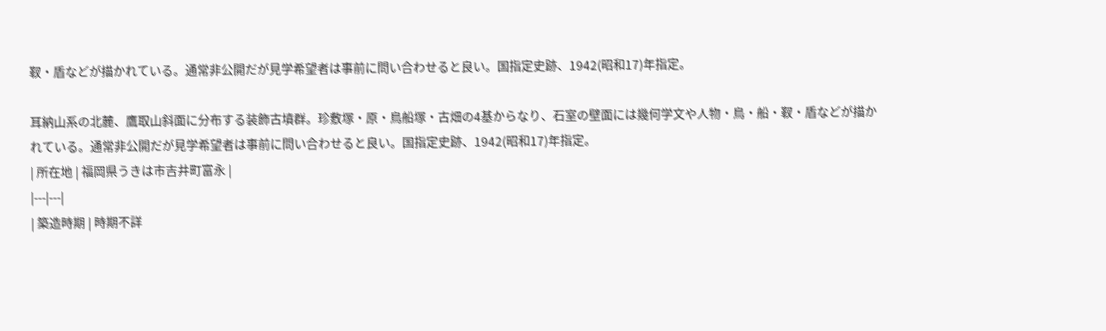靫・盾などが描かれている。通常非公開だが見学希望者は事前に問い合わせると良い。国指定史跡、1942(昭和17)年指定。

耳納山系の北麓、鷹取山斜面に分布する装飾古墳群。珍敷塚・原・鳥船塚・古畑の4基からなり、石室の壁面には幾何学文や人物・鳥・船・靫・盾などが描かれている。通常非公開だが見学希望者は事前に問い合わせると良い。国指定史跡、1942(昭和17)年指定。
| 所在地 | 福岡県うきは市吉井町富永 |
|---|---|
| 築造時期 | 時期不詳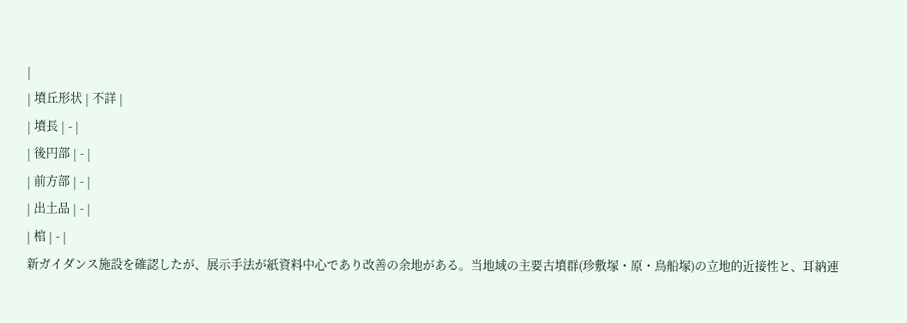|
| 墳丘形状 | 不詳 |
| 墳長 | - |
| 後円部 | - |
| 前方部 | - |
| 出土品 | - |
| 棺 | - |
新ガイダンス施設を確認したが、展示手法が紙資料中心であり改善の余地がある。当地域の主要古墳群(珍敷塚・原・鳥船塚)の立地的近接性と、耳納連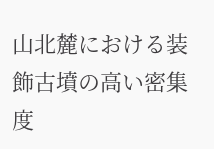山北麓における装飾古墳の高い密集度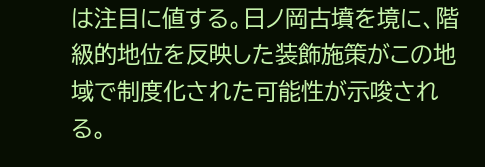は注目に値する。日ノ岡古墳を境に、階級的地位を反映した装飾施策がこの地域で制度化された可能性が示唆される。